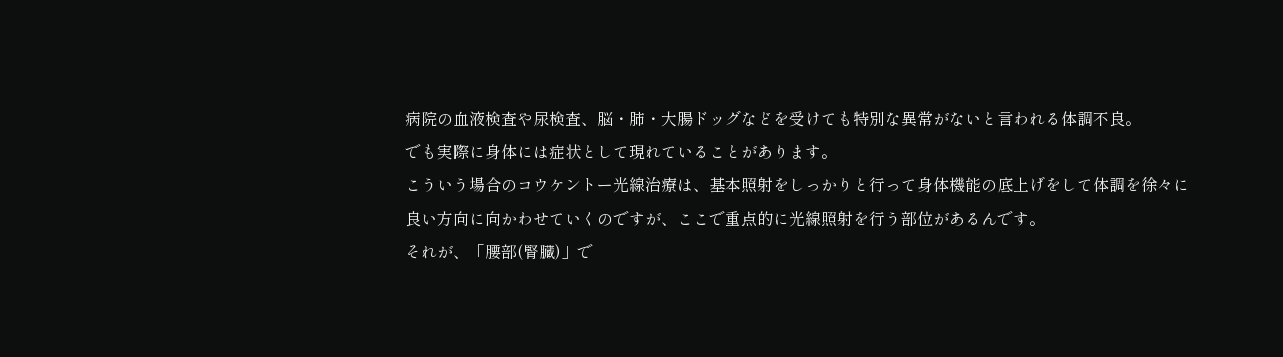病院の血液検査や尿検査、脳・肺・大腸ドッグなどを受けても特別な異常がないと言われる体調不良。
でも実際に身体には症状として現れていることがあります。
こういう場合のコウケントー光線治療は、基本照射をしっかりと行って身体機能の底上げをして体調を徐々に良い方向に向かわせていくのですが、ここで重点的に光線照射を行う部位があるんです。
それが、「腰部(腎臓)」で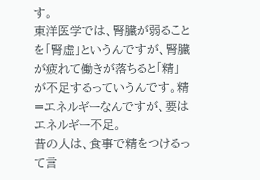す。
東洋医学では、腎臓が弱ることを「腎虚」というんですが、腎臓が疲れて働きが落ちると「精」が不足するっていうんです。精=エネルギーなんですが、要はエネルギー不足。
昔の人は、食事で精をつけるって言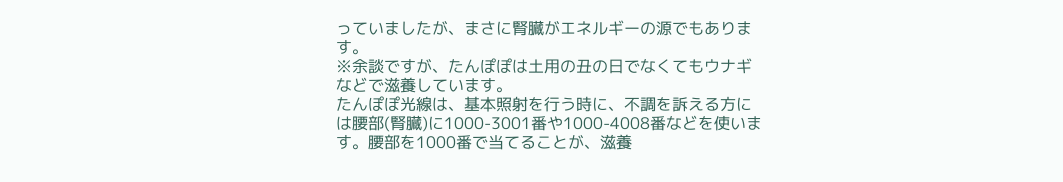っていましたが、まさに腎臓がエネルギーの源でもあります。
※余談ですが、たんぽぽは土用の丑の日でなくてもウナギなどで滋養しています。
たんぽぽ光線は、基本照射を行う時に、不調を訴える方には腰部(腎臓)に1000-3001番や1000-4008番などを使います。腰部を1000番で当てることが、滋養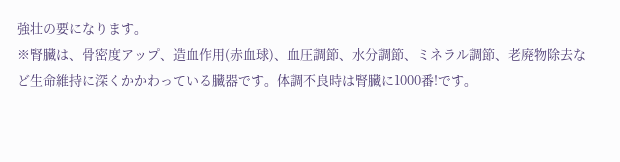強壮の要になります。
※腎臓は、骨密度アップ、造血作用(赤血球)、血圧調節、水分調節、ミネラル調節、老廃物除去など生命維持に深くかかわっている臓器です。体調不良時は腎臓に1000番!です。